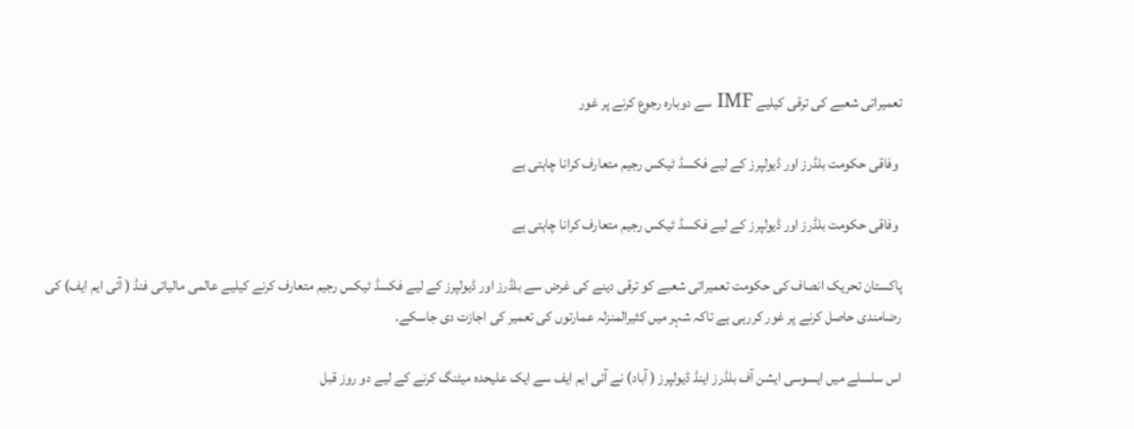تعمیراتی شعبے کی ترقی کیلیے IMF سے دوبارہ رجوع کرنے پر غور

 وفاقی حکومت بلڈرز اور ڈیولپرز کے لیے فکسڈ ٹیکس رجیم متعارف کرانا چاہتی ہے

 وفاقی حکومت بلڈرز اور ڈیولپرز کے لیے فکسڈ ٹیکس رجیم متعارف کرانا چاہتی ہے

پاکستان تحریک انصاف کی حکومت تعمیراتی شعبے کو ترقی دینے کی غرض سے بلڈرز اور ڈیولپرز کے لیے فکسڈ ٹیکس رجیم متعارف کرنے کیلیے عالمی مالیاتی فنڈ ( آئی ایم ایف) کی رضامندی حاصل کرنے پر غور کررہی ہے تاکہ شہر میں کثیرالمنزلہ عمارتوں کی تعمیر کی اجازت دی جاسکے۔

اس سلسلے میں ایسوسی ایشن آف بلڈرز اینڈ ڈیولپرز ( آباد) نے آئی ایم ایف سے ایک علیحدہ میٹنگ کرنے کے لیے دو روز قبل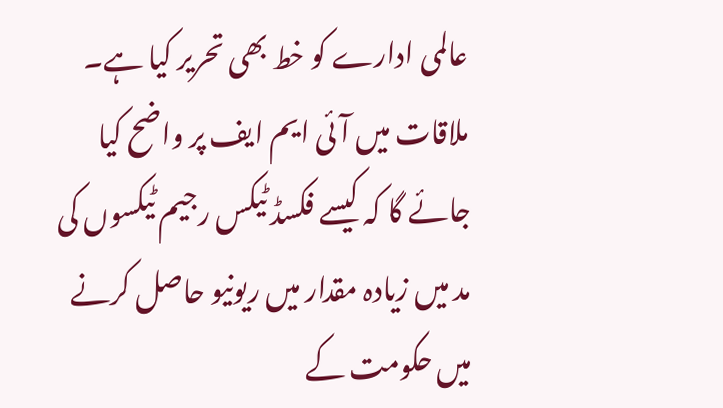عالمی ادارے کو خط بھی تحریر کیا ہے۔ ملاقات میں آئی ایم ایف پر واضح کیا جائے گا کہ کیسے فکسڈ ٹیکس رجیم ٹیکسوں کی مد میں زیادہ مقدار میں ریونیو حاصل کرنے میں حکومت کے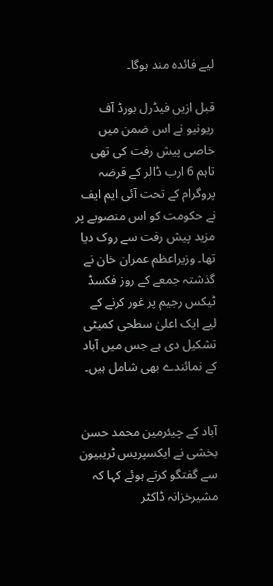لیے فائدہ مند ہوگا۔

قبل ازیں فیڈرل بورڈ آف ریونیو نے اس ضمن میں خاصی پیش رفت کی تھی تاہم 6 ارب ڈالر کے قرضہ پروگرام کے تحت آئی ایم ایف نے حکومت کو اس منصوبے پر مزید پیش رفت سے روک دیا تھا۔ وزیراعظم عمران خان نے گذشتہ جمعے کے روز فکسڈ ٹیکس رجیم پر غور کرنے کے لیے ایک اعلیٰ سطحی کمیٹی تشکیل دی ہے جس میں آباد کے نمائندے بھی شامل ہیں۔


آباد کے چیئرمین محمد حسن بخشی نے ایکسپریس ٹریبیون سے گفتگو کرتے ہوئے کہا کہ مشیرخزانہ ڈاکٹر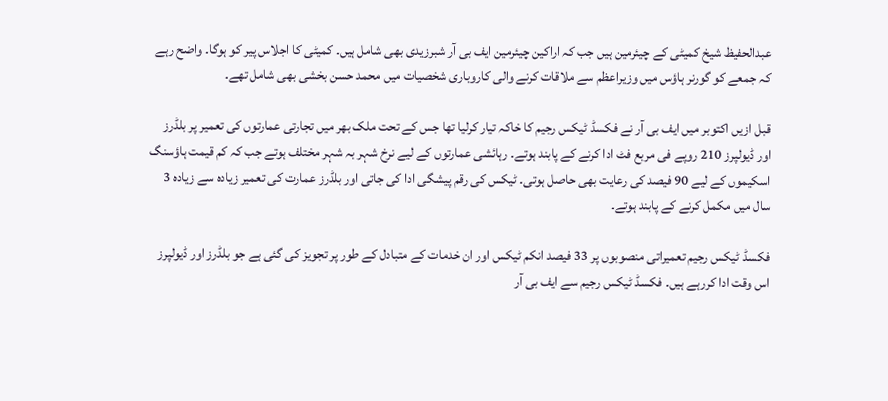عبدالحفیظ شیخ کمیٹی کے چیئرمین ہیں جب کہ اراکین چیئرمین ایف بی آر شبرزیدی بھی شامل ہیں۔ کمیٹی کا اجلاس پیر کو ہوگا۔ واضح رہے کہ جمعے کو گورنر ہاؤس میں وزیراعظم سے ملاقات کرنے والی کاروباری شخصیات میں محمد حسن بخشی بھی شامل تھے۔

قبل ازیں اکتوبر میں ایف بی آر نے فکسڈ ٹیکس رجیم کا خاکہ تیار کرلیا تھا جس کے تحت ملک بھر میں تجارتی عمارتوں کی تعمیر پر بلڈرز اور ڈیولپرز 210 روپے فی مربع فٹ ادا کرنے کے پابند ہوتے۔ رہائشی عمارتوں کے لیے نرخ شہر بہ شہر مختلف ہوتے جب کہ کم قیمت ہاؤسنگ اسکیموں کے لیے 90 فیصد کی رعایت بھی حاصل ہوتی۔ ٹیکس کی رقم پیشگی ادا کی جاتی اور بلڈرز عمارت کی تعمیر زیادہ سے زیادہ 3 سال میں مکمل کرنے کے پابند ہوتے۔

فکسڈ ٹیکس رجیم تعمیراتی منصوبوں پر 33 فیصد انکم ٹیکس اور ان خدمات کے متبادل کے طور پر تجویز کی گئی ہے جو بلڈرز اور ڈیولپرز اس وقت ادا کررہے ہیں۔ فکسڈ ٹیکس رجیم سے ایف بی آر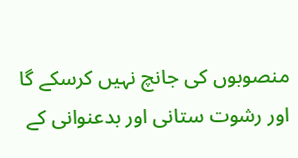منصوبوں کی جانچ نہیں کرسکے گا اور رشوت ستانی اور بدعنوانی کے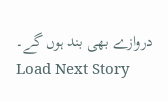دروازے بھی بند ہوں گے۔
Load Next Story